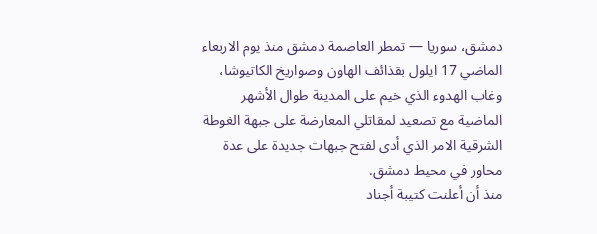دمشق، سوريا — تمطر العاصمة دمشق منذ يوم الاربعاء الماضي 17 ايلول بقذائف الهاون وصواريخ الكاتيوشا، وغاب الهدوء الذي خيم على المدينة طوال الأشهر الماضية مع تصعيد لمقاتلي المعارضة على جبهة الغوطة الشرقية الامر الذي أدى لفتح جبهات جديدة على عدة محاور في محيط دمشق.
منذ أن أعلنت كتيبة أجناد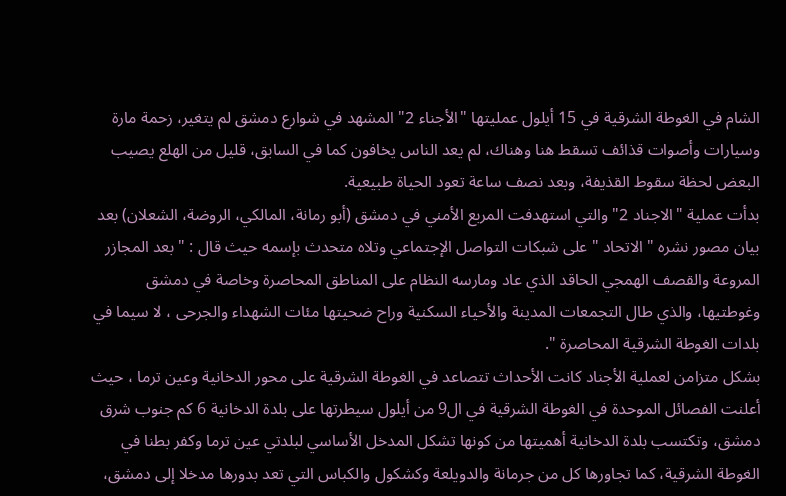الشام في الغوطة الشرقية في 15 أيلول عمليتها "الأجناء 2" المشهد في شوارع دمشق لم يتغير، زحمة مارة وسيارات وأصوات قذائف تسقط هنا وهناك، لم يعد الناس يخافون كما في السابق، قليل من الهلع يصيب البعض لحظة سقوط القذيفة، وبعد نصف ساعة تعود الحياة طبيعية.
بدأت عملية "الاجناد 2" والتي استهدفت المربع الأمني في دمشق (أبو رمانة، المالكي، الروضة، الشعلان) بعد بيان مصور نشره " الاتحاد " على شبكات التواصل الإجتماعي وتلاه متحدث بإسمه حيث قال : " بعد المجازر المروعة والقصف الهمجي الحاقد الذي عاد ومارسه النظام على المناطق المحاصرة وخاصة في دمشق وغوطتيها، والذي طال التجمعات المدينة والأحياء السكنية وراح ضحيتها مئات الشهداء والجرحى ، لا سيما في بلدات الغوطة الشرقية المحاصرة ".
بشكل متزامن لعملية الأجناد كانت الأحداث تتصاعد في الغوطة الشرقية على محور الدخانية وعين ترما ، حيث أعلنت الفصائل الموحدة في الغوطة الشرقية في ال9 من أيلول سيطرتها على بلدة الدخانية 6 كم جنوب شرق دمشق، وتكتسب بلدة الدخانية أهميتها من كونها تشكل المدخل الأساسي لبلدتي عين ترما وكفر بطنا في الغوطة الشرقية، كما تجاورها كل من جرمانة والدويلعة وكشكول والكباس التي تعد بدورها مدخلا إلى دمشق،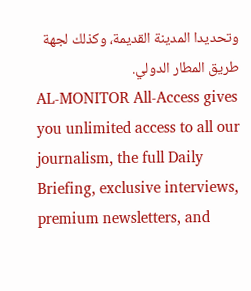وتحديدا المدينة القديمة، وكذلك لجهة طريق المطار الدولي.
AL-MONITOR All-Access gives you unlimited access to all our journalism, the full Daily Briefing, exclusive interviews, premium newsletters, and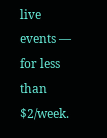live events — for less than $2/week.